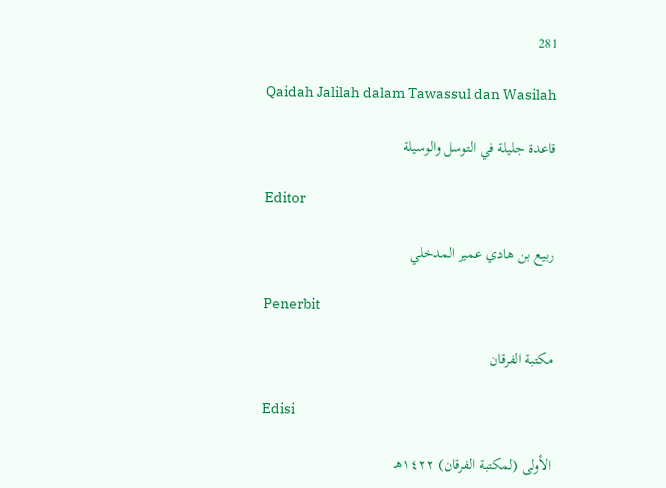281

Qaidah Jalilah dalam Tawassul dan Wasilah

قاعدة جليلة في التوسل والوسيلة

Editor

ربيع بن هادي عمير المدخلي

Penerbit

مكتبة الفرقان

Edisi

الأولى (لمكتبة الفرقان) ١٤٢٢هـ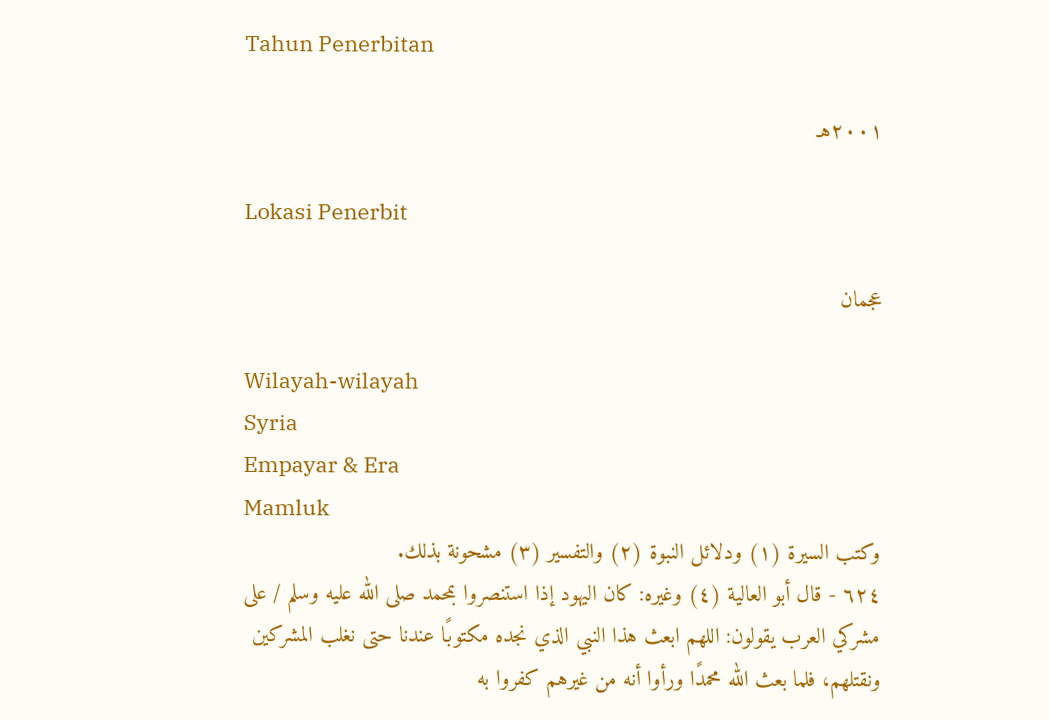Tahun Penerbitan

٢٠٠١هـ

Lokasi Penerbit

عجمان

Wilayah-wilayah
Syria
Empayar & Era
Mamluk
وكتب السيرة (١) ودلائل النبوة (٢) والتفسير (٣) مشحونة بذلك.
٦٢٤ - قال أبو العالية (٤) وغيره: كان اليهود إذا استنصروا بمحمد صلى الله عليه وسلم / على مشركي العرب يقولون: اللهم ابعث هذا النبي الذي نجده مكتوبًا عندنا حتى نغلب المشركين ونقتلهم، فلما بعث الله محمدًا ورأوا أنه من غيرهم كفروا به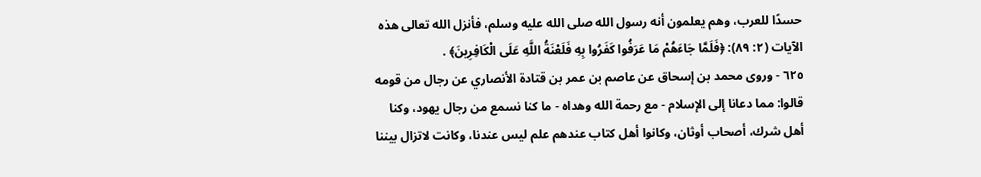حسدًا للعرب، وهم يعلمون أنه رسول الله صلى الله عليه وسلم، فأنزل الله تعالى هذه الآيات (٢: ٨٩): ﴿فَلَمَّا جَاءَهُمْ مَا عَرَفُوا كَفَرُوا بِهِ فَلَعْنَةُ اللَّهِ عَلَى الْكَافِرِينَ﴾ .
٦٢٥ - وروى محمد بن إسحاق عن عاصم بن عمر بن قتادة الأنصاري عن رجال من قومه قالوا: مما دعانا إلى الإسلام - مع رحمة الله وهداه - ما كنا نسمع من رجال يهود، وكنا أهل شرك، أصحاب أوثان، وكانوا أهل كتاب عندهم علم ليس عندنا، وكانت لاتزال بيننا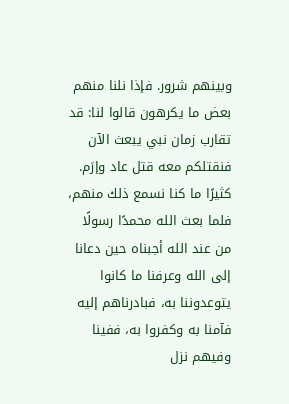وبينهم شرور. فإذا نلنا منهم بعض ما يكرهون قالوا لنا: قد تقارب زمان نبي يبعث الآن فنقتلكم معه قتل عاد وإرَم. كثيرًا ما كنا نسمع ذلك منهم، فلما بعث الله محمدًا رسولًا من عند الله أجبناه حين دعانا إلى الله وعرفنا ما كانوا يتوعدوننا به، فبادرناهم إليه فآمنا به وكفروا به، ففينا وفيهم نزل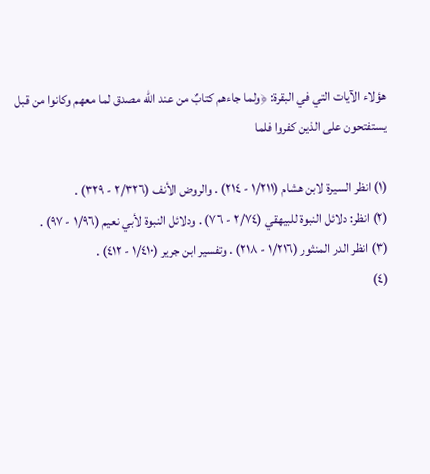هؤلاء الآيات التي في البقرة: ﴿ولما جاءهم كتابٌ من عند الله مصدق لما معهم وكانوا من قبل يستفتحون على الذين كفروا فلما

(١) انظر السيرة لابن هشام (١/٢١١ - ٢١٤) . والروض الأنف (٢/٣٢٦ - ٣٢٩) .
(٢) انظر: دلائل النبوة للبيهقي (٢/٧٤ - ٧٦) . ودلائل النبوة لأبي نعيم (١/٩٦ - ٩٧) .
(٣) انظر الدر المنثور (١/٢١٦ - ٢١٨) . وتفسير ابن جرير (١/٤١٠ - ٤١٢) .
(٤)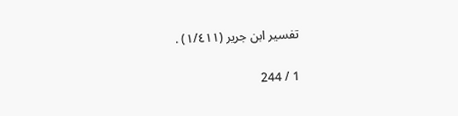تفسير ابن جرير (١/٤١١) .

1 / 244